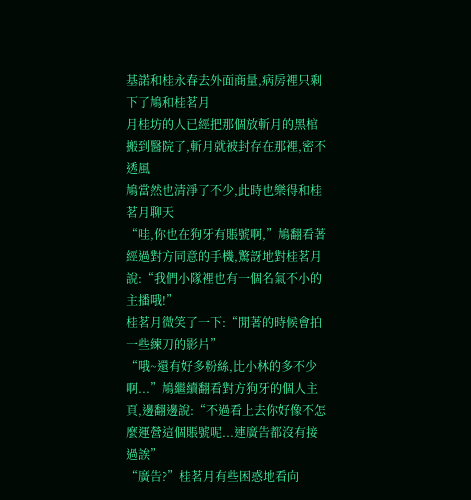基諾和桂永春去外面商量,病房裡只剩下了鳩和桂茗月
月桂坊的人已經把那個放斬月的黑棺搬到醫院了,斬月就被封存在那裡,密不透風
鳩當然也清淨了不少,此時也樂得和桂茗月聊天
“哇,你也在狗牙有賬號啊,”鳩翻看著經過對方同意的手機,驚訝地對桂茗月說:“我們小隊裡也有一個名氣不小的主播哦!”
桂茗月微笑了一下:“閒著的時候會拍一些練刀的影片”
“哦~還有好多粉絲,比小林的多不少啊...”鳩繼續翻看對方狗牙的個人主頁,邊翻邊說:“不過看上去你好像不怎麼運營這個賬號呢...連廣告都沒有接過誒”
“廣告?”桂茗月有些困惑地看向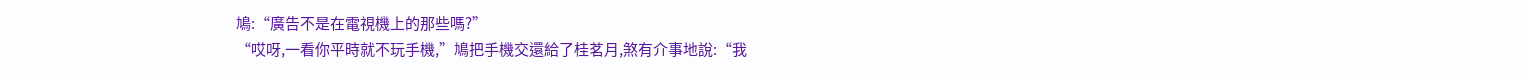鳩:“廣告不是在電視機上的那些嗎?”
“哎呀,一看你平時就不玩手機,”鳩把手機交還給了桂茗月,煞有介事地說:“我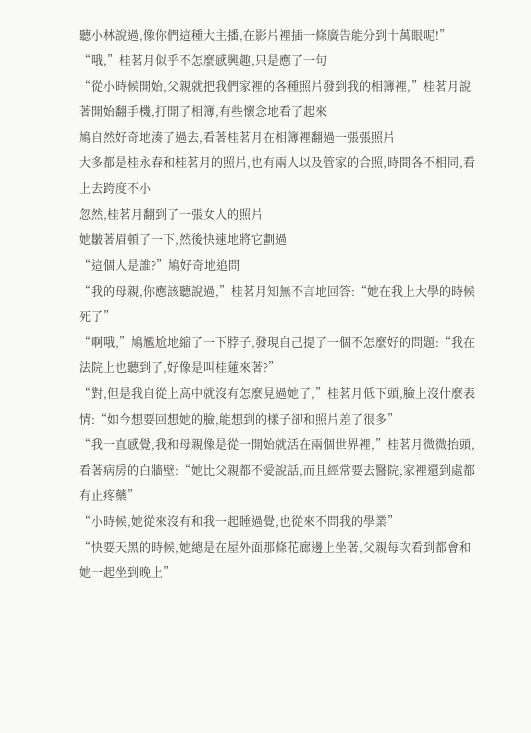聽小林說過,像你們這種大主播,在影片裡插一條廣告能分到十萬眼呢!”
“哦,”桂茗月似乎不怎麼感興趣,只是應了一句
“從小時候開始,父親就把我們家裡的各種照片發到我的相簿裡,”桂茗月說著開始翻手機,打開了相簿,有些懷念地看了起來
鳩自然好奇地湊了過去,看著桂茗月在相簿裡翻過一張張照片
大多都是桂永春和桂茗月的照片,也有兩人以及管家的合照,時間各不相同,看上去跨度不小
忽然,桂茗月翻到了一張女人的照片
她皺著眉頓了一下,然後快速地將它劃過
“這個人是誰?”鳩好奇地追問
“我的母親,你應該聽說過,”桂茗月知無不言地回答:“她在我上大學的時候死了”
“啊哦,”鳩尷尬地縮了一下脖子,發現自己提了一個不怎麼好的問題:“我在法院上也聽到了,好像是叫桂蓮來著?”
“對,但是我自從上高中就沒有怎麼見過她了,”桂茗月低下頭,臉上沒什麼表情:“如今想要回想她的臉,能想到的樣子卻和照片差了很多”
“我一直感覺,我和母親像是從一開始就活在兩個世界裡,”桂茗月微微抬頭,看著病房的白牆壁:“她比父親都不愛說話,而且經常要去醫院,家裡還到處都有止疼藥”
“小時候,她從來沒有和我一起睡過覺,也從來不問我的學業”
“快要天黑的時候,她總是在屋外面那條花廊邊上坐著,父親每次看到都會和她一起坐到晚上”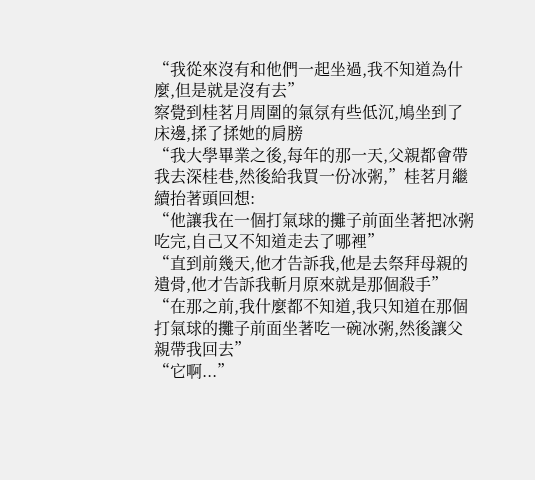“我從來沒有和他們一起坐過,我不知道為什麼,但是就是沒有去”
察覺到桂茗月周圍的氣氛有些低沉,鳩坐到了床邊,揉了揉她的肩膀
“我大學畢業之後,每年的那一天,父親都會帶我去深桂巷,然後給我買一份冰粥,”桂茗月繼續抬著頭回想:
“他讓我在一個打氣球的攤子前面坐著把冰粥吃完,自己又不知道走去了哪裡”
“直到前幾天,他才告訴我,他是去祭拜母親的遺骨,他才告訴我斬月原來就是那個殺手”
“在那之前,我什麼都不知道,我只知道在那個打氣球的攤子前面坐著吃一碗冰粥,然後讓父親帶我回去”
“它啊...”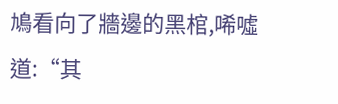鳩看向了牆邊的黑棺,唏噓道:“其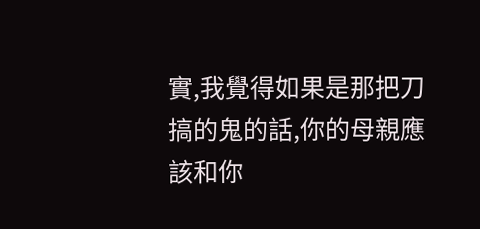實,我覺得如果是那把刀搞的鬼的話,你的母親應該和你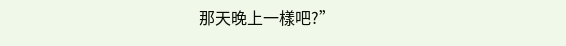那天晚上一樣吧?”